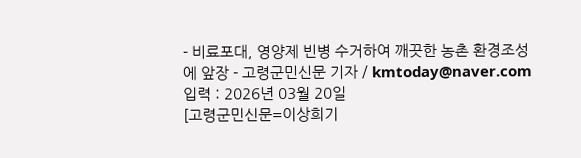- 비료포대, 영양제 빈병 수거하여 깨끗한 농촌 환경조성에 앞장 - 고령군민신문 기자 / kmtoday@naver.com입력 : 2026년 03월 20일
[고령군민신문=이상희기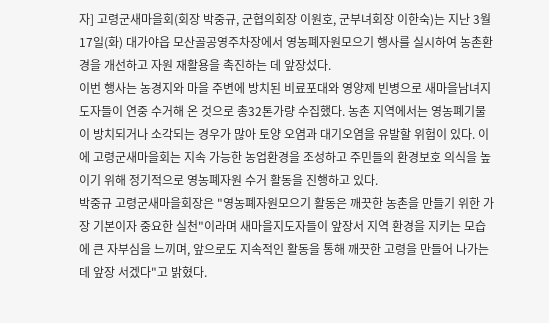자] 고령군새마을회(회장 박중규, 군협의회장 이원호, 군부녀회장 이한숙)는 지난 3월 17일(화) 대가야읍 모산골공영주차장에서 영농폐자원모으기 행사를 실시하여 농촌환경을 개선하고 자원 재활용을 촉진하는 데 앞장섰다.
이번 행사는 농경지와 마을 주변에 방치된 비료포대와 영양제 빈병으로 새마을남녀지도자들이 연중 수거해 온 것으로 총32톤가량 수집했다. 농촌 지역에서는 영농폐기물이 방치되거나 소각되는 경우가 많아 토양 오염과 대기오염을 유발할 위험이 있다. 이에 고령군새마을회는 지속 가능한 농업환경을 조성하고 주민들의 환경보호 의식을 높이기 위해 정기적으로 영농폐자원 수거 활동을 진행하고 있다.
박중규 고령군새마을회장은 "영농폐자원모으기 활동은 깨끗한 농촌을 만들기 위한 가장 기본이자 중요한 실천"이라며 새마을지도자들이 앞장서 지역 환경을 지키는 모습에 큰 자부심을 느끼며, 앞으로도 지속적인 활동을 통해 깨끗한 고령을 만들어 나가는데 앞장 서겠다"고 밝혔다.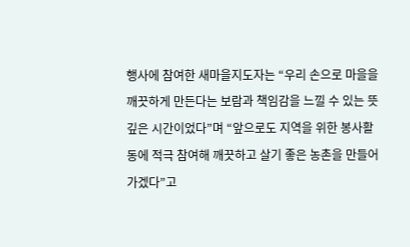행사에 참여한 새마을지도자는 “우리 손으로 마을을 깨끗하게 만든다는 보람과 책임감을 느낄 수 있는 뜻깊은 시간이었다”며 “앞으로도 지역을 위한 봉사활동에 적극 참여해 깨끗하고 살기 좋은 농촌을 만들어가겠다”고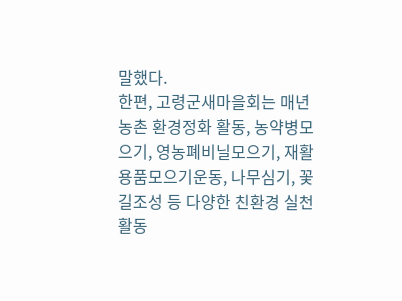말했다.
한편, 고령군새마을회는 매년 농촌 환경정화 활동, 농약병모으기, 영농폐비닐모으기, 재활용품모으기운동, 나무심기, 꽃길조성 등 다양한 친환경 실천 활동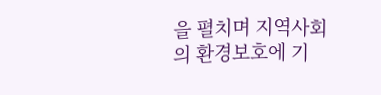을 펼치며 지역사회의 환경보호에 기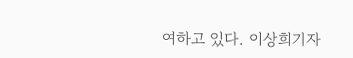여하고 있다. 이상희기자